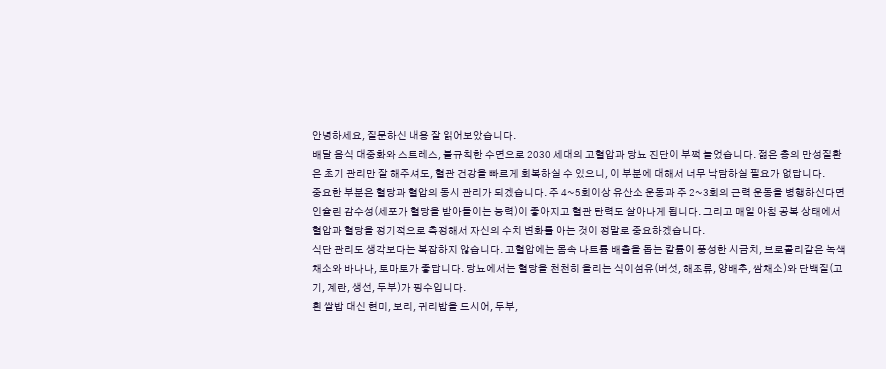안녕하세요, 질문하신 내용 잘 읽어보았습니다.
배달 음식 대중화와 스트레스, 불규칙한 수면으로 2030 세대의 고혈압과 당뇨 진단이 부쩍 늘었습니다. 젊은 층의 만성질환은 초기 관리만 잘 해주셔도, 혈관 건강을 빠르게 회복하실 수 있으니, 이 부분에 대해서 너무 낙담하실 필요가 없답니다.
중요한 부분은 혈당과 혈압의 동시 관리가 되겠습니다. 주 4~5회이상 유산소 운동과 주 2~3회의 근력 운동을 병행하신다면 인슐린 감수성(세포가 혈당을 받아들이는 능력)이 좋아지고 혈관 탄력도 살아나게 됩니다. 그리고 매일 아침 공복 상태에서 혈압과 혈당을 정기적으로 측정해서 자신의 수치 변화를 아는 것이 정말로 중요하겠습니다.
식단 관리도 생각보다는 복잡하지 않습니다. 고혈압에는 몸속 나트륨 배출을 돕는 칼륨이 풍성한 시금치, 브로콜리같은 녹색 채소와 바나나, 토마토가 좋답니다. 당뇨에서는 혈당을 천천히 올리는 식이섬유(버섯, 해조류, 양배추, 쌈채소)와 단백질(고기, 계란, 생선, 두부)가 핑수입니다.
흰 쌀밥 대신 현미, 보리, 귀리밥을 드시어, 두부,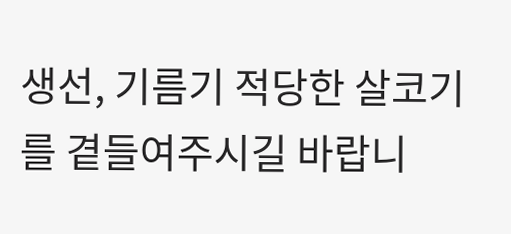생선, 기름기 적당한 살코기를 곁들여주시길 바랍니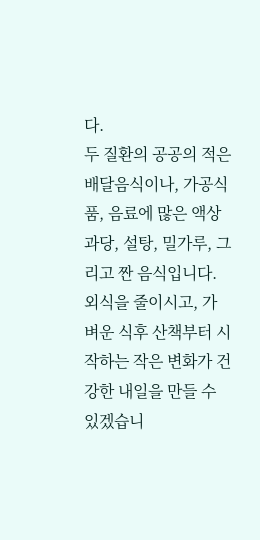다.
두 질환의 공공의 적은 배달음식이나, 가공식품, 음료에 많은 액상과당, 설탕, 밀가루, 그리고 짠 음식입니다. 외식을 줄이시고, 가벼운 식후 산책부터 시작하는 작은 변화가 건강한 내일을 만들 수 있겠습니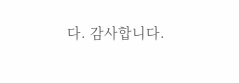다. 감사합니다.